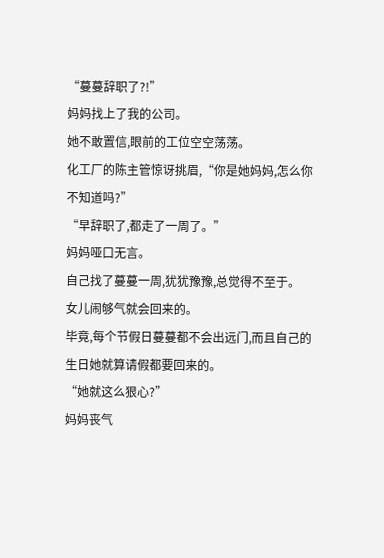“蔓蔓辞职了?!”
妈妈找上了我的公司。
她不敢置信,眼前的工位空空荡荡。
化工厂的陈主管惊讶挑眉,“你是她妈妈,怎么你不知道吗?”
“早辞职了,都走了一周了。”
妈妈哑口无言。
自己找了蔓蔓一周,犹犹豫豫,总觉得不至于。
女儿闹够气就会回来的。
毕竟,每个节假日蔓蔓都不会出远门,而且自己的生日她就算请假都要回来的。
“她就这么狠心?”
妈妈丧气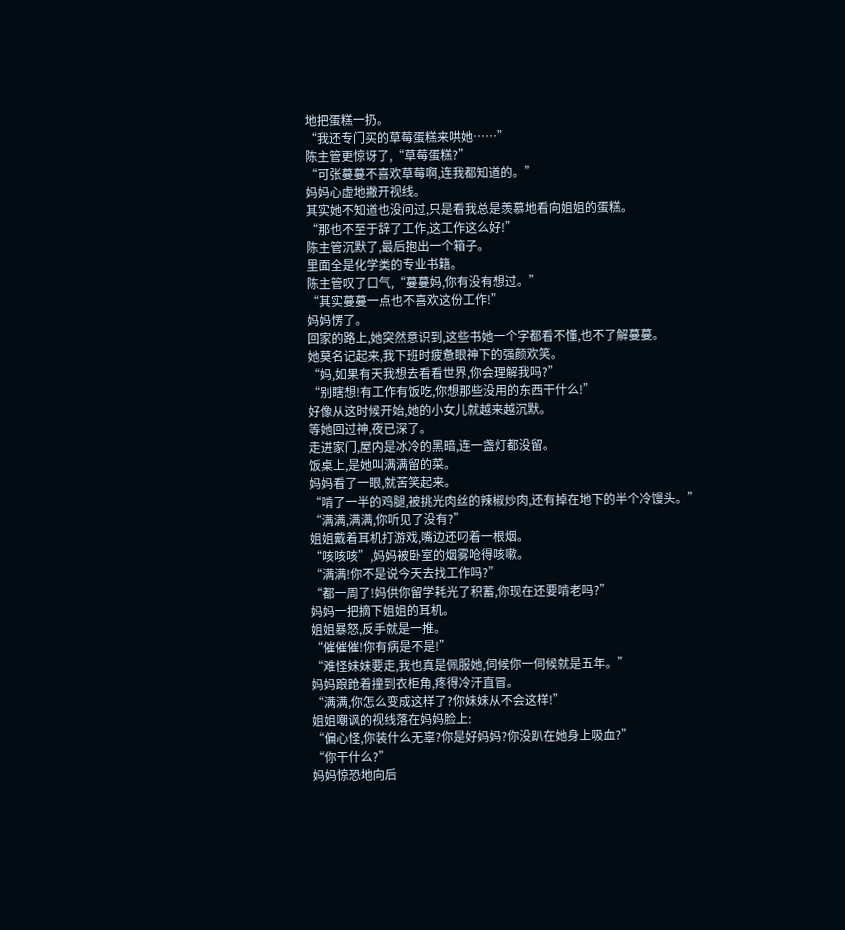地把蛋糕一扔。
“我还专门买的草莓蛋糕来哄她……”
陈主管更惊讶了,“草莓蛋糕?”
“可张蔓蔓不喜欢草莓啊,连我都知道的。”
妈妈心虚地撇开视线。
其实她不知道也没问过,只是看我总是羡慕地看向姐姐的蛋糕。
“那也不至于辞了工作,这工作这么好!”
陈主管沉默了,最后抱出一个箱子。
里面全是化学类的专业书籍。
陈主管叹了口气,“蔓蔓妈,你有没有想过。”
“其实蔓蔓一点也不喜欢这份工作!”
妈妈愣了。
回家的路上,她突然意识到,这些书她一个字都看不懂,也不了解蔓蔓。
她莫名记起来,我下班时疲惫眼神下的强颜欢笑。
“妈,如果有天我想去看看世界,你会理解我吗?”
“别瞎想!有工作有饭吃,你想那些没用的东西干什么!”
好像从这时候开始,她的小女儿就越来越沉默。
等她回过神,夜已深了。
走进家门,屋内是冰冷的黑暗,连一盏灯都没留。
饭桌上,是她叫满满留的菜。
妈妈看了一眼,就苦笑起来。
“啃了一半的鸡腿,被挑光肉丝的辣椒炒肉,还有掉在地下的半个冷馒头。”
“满满,满满,你听见了没有?”
姐姐戴着耳机打游戏,嘴边还叼着一根烟。
“咳咳咳”,妈妈被卧室的烟雾呛得咳嗽。
“满满!你不是说今天去找工作吗?”
“都一周了!妈供你留学耗光了积蓄,你现在还要啃老吗?”
妈妈一把摘下姐姐的耳机。
姐姐暴怒,反手就是一推。
“催催催!你有病是不是!”
“难怪妹妹要走,我也真是佩服她,伺候你一伺候就是五年。”
妈妈踉跄着撞到衣柜角,疼得冷汗直冒。
“满满,你怎么变成这样了?你妹妹从不会这样!”
姐姐嘲讽的视线落在妈妈脸上:
“偏心怪,你装什么无辜?你是好妈妈?你没趴在她身上吸血?”
“你干什么?”
妈妈惊恐地向后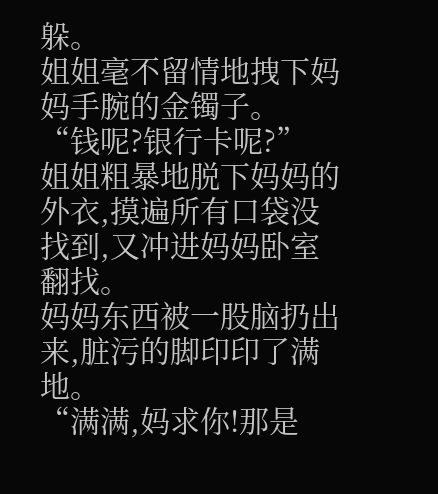躲。
姐姐毫不留情地拽下妈妈手腕的金镯子。
“钱呢?银行卡呢?”
姐姐粗暴地脱下妈妈的外衣,摸遍所有口袋没找到,又冲进妈妈卧室翻找。
妈妈东西被一股脑扔出来,脏污的脚印印了满地。
“满满,妈求你!那是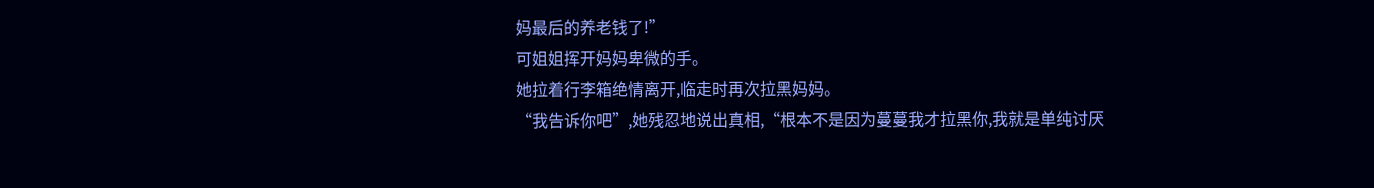妈最后的养老钱了!”
可姐姐挥开妈妈卑微的手。
她拉着行李箱绝情离开,临走时再次拉黑妈妈。
“我告诉你吧”,她残忍地说出真相,“根本不是因为蔓蔓我才拉黑你,我就是单纯讨厌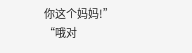你这个妈妈!”
“哦对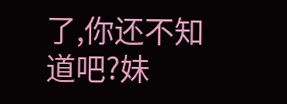了,你还不知道吧?妹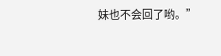妹也不会回了哟。”